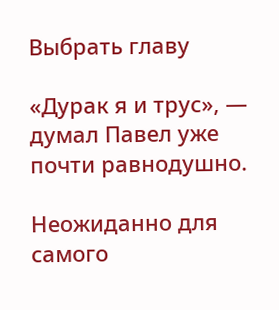Выбрать главу

«Дурак я и трус», — думал Павел уже почти равнодушно.

Неожиданно для самого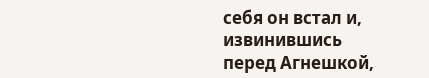себя он встал и, извинившись перед Агнешкой,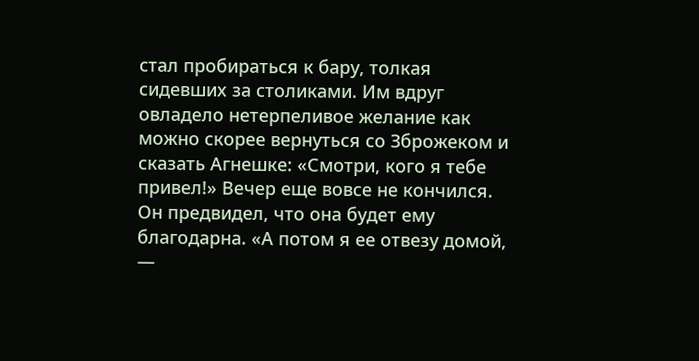стал пробираться к бару, толкая сидевших за столиками. Им вдруг овладело нетерпеливое желание как можно скорее вернуться со Зброжеком и сказать Агнешке: «Смотри, кого я тебе привел!» Вечер еще вовсе не кончился. Он предвидел, что она будет ему благодарна. «А потом я ее отвезу домой, —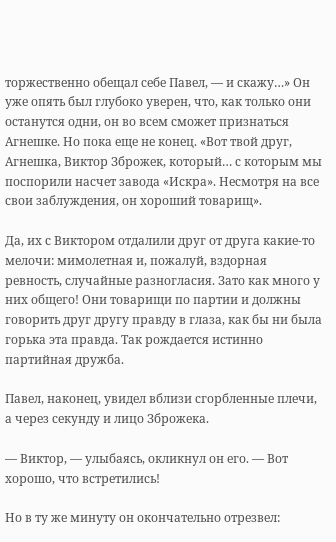торжественно обещал себе Павел, — и скажу…» Он уже опять был глубоко уверен, что, как только они останутся одни, он во всем сможет признаться Агнешке. Но пока еще не конец. «Вот твой друг, Агнешка, Виктор Зброжек, который… с которым мы поспорили насчет завода «Искра». Несмотря на все свои заблуждения, он хороший товарищ».

Да, их с Виктором отдалили друг от друга какие-то мелочи: мимолетная и, пожалуй, вздорная ревность, случайные разногласия. Зато как много у них общего! Они товарищи по партии и должны говорить друг другу правду в глаза, как бы ни была горька эта правда. Так рождается истинно партийная дружба.

Павел, наконец, увидел вблизи сгорбленные плечи, а через секунду и лицо Зброжека.

— Виктор, — улыбаясь, окликнул он его. — Вот хорошо, что встретились!

Но в ту же минуту он окончательно отрезвел: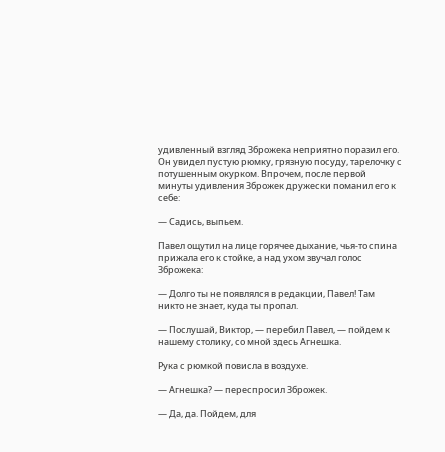удивленный взгляд Зброжека неприятно поразил его. Он увидел пустую рюмку, грязную посуду, тарелочку с потушенным окурком. Впрочем, после первой минуты удивления Зброжек дружески поманил его к себе:

— Садись, выпьем.

Павел ощутил на лице горячее дыхание, чья-то спина прижала его к стойке, а над ухом звучал голос Зброжека:

— Долго ты не появлялся в редакции, Павел! Там никто не знает, куда ты пропал.

— Послушай, Виктор, — перебил Павел, — пойдем к нашему столику, со мной здесь Агнешка.

Рука с рюмкой повисла в воздухе.

— Агнешка? — переспросил Зброжек.

— Да, да. Пойдем, для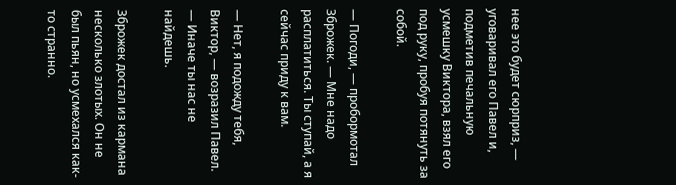нее это будет сюрприз, — уговаривал его Павел и, подметив печальную усмешку Виктора, взял его под руку, пробуя потянуть за собой.

— Погоди, — пробормотал Зброжек. — Мне надо расплатиться. Ты ступай, а я сейчас приду к вам.

— Нет, я подожду тебя, Виктор, — возразил Павел. — Иначе ты нас не найдешь.

Зброжек достал из кармана несколько злотых. Он не был пьян, но усмехался как-то странно.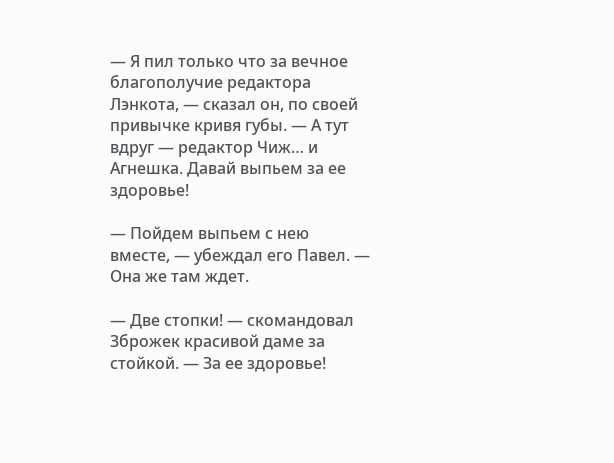— Я пил только что за вечное благополучие редактора Лэнкота, — сказал он, по своей привычке кривя губы. — А тут вдруг — редактор Чиж… и Агнешка. Давай выпьем за ее здоровье!

— Пойдем выпьем с нею вместе, — убеждал его Павел. — Она же там ждет.

— Две стопки! — скомандовал Зброжек красивой даме за стойкой. — За ее здоровье!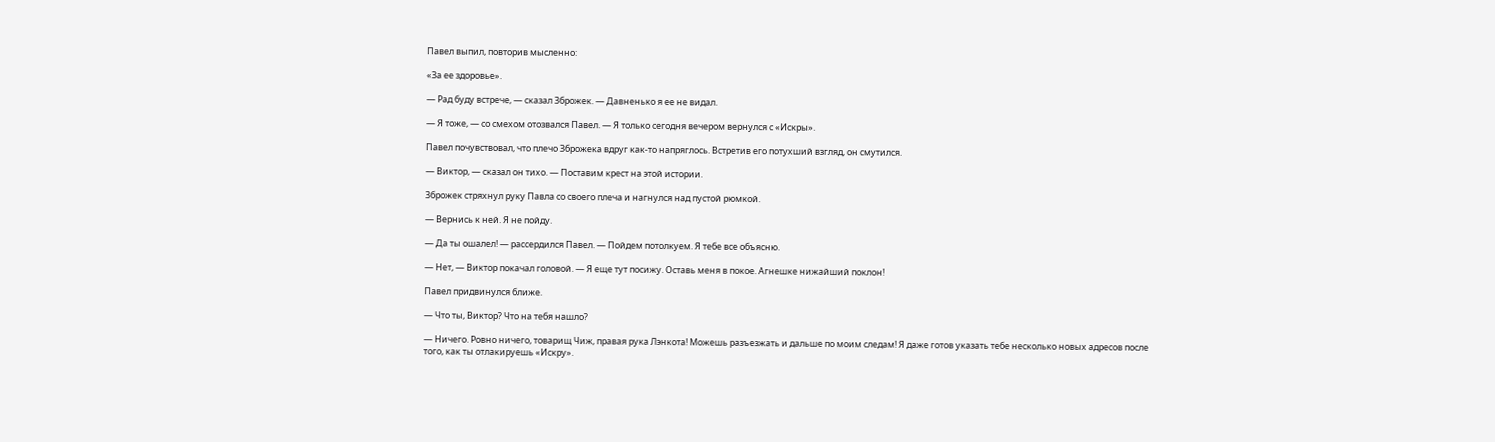Павел выпил, повторив мысленно:

«За ее здоровье».

— Рад буду встрече, — сказал Зброжек. — Давненько я ее не видал.

— Я тоже, — со смехом отозвался Павел. — Я только сегодня вечером вернулся с «Искры».

Павел почувствовал, что плечо Зброжека вдруг как-то напряглось. Встретив его потухший взгляд, он смутился.

— Виктор, — сказал он тихо. — Поставим крест на этой истории.

Зброжек стряхнул руку Павла со своего плеча и нагнулся над пустой рюмкой.

— Вернись к ней. Я не пойду.

— Да ты ошалел! — рассердился Павел. — Пойдем потолкуем. Я тебе все объясню.

— Нет, — Виктор покачал головой. — Я еще тут посижу. Оставь меня в покое. Агнешке нижайший поклон!

Павел придвинулся ближе.

— Что ты, Виктор? Что на тебя нашло?

— Ничего. Ровно ничего, товарищ Чиж, правая рука Лэнкота! Можешь разъезжать и дальше по моим следам! Я даже готов указать тебе несколько новых адресов после того, как ты отлакируешь «Искру».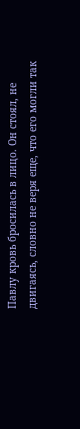Павлу кровь бросилась в лицо. Он стоял, не двигаясь, словно не веря еще, что его могли так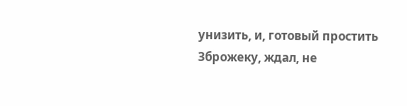унизить, и, готовый простить Зброжеку, ждал, не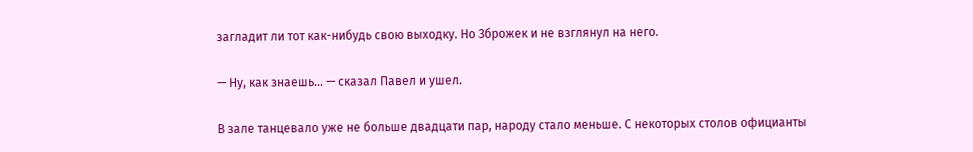загладит ли тот как-нибудь свою выходку. Но Зброжек и не взглянул на него.

— Ну, как знаешь… — сказал Павел и ушел.

В зале танцевало уже не больше двадцати пар, народу стало меньше. С некоторых столов официанты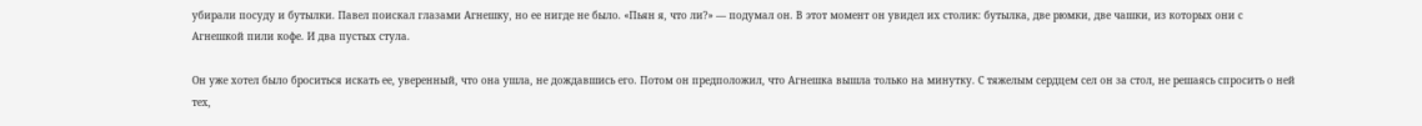убирали посуду и бутылки. Павел поискал глазами Агнешку, но ее нигде не было. «Пьян я, что ли?» — подумал он. В этот момент он увидел их столик: бутылка, две рюмки, две чашки, из которых они с Агнешкой пили кофе. И два пустых стула.

Он уже хотел было броситься искать ее, уверенный, что она ушла, не дождавшись его. Потом он предположил, что Агнешка вышла только на минутку. С тяжелым сердцем сел он за стол, не решаясь спросить о ней тех,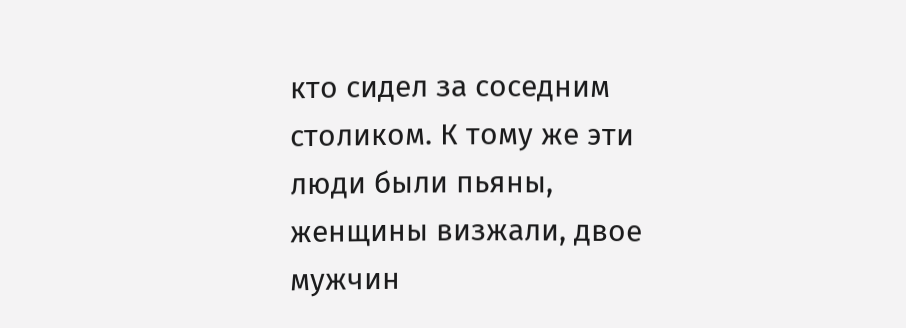кто сидел за соседним столиком. К тому же эти люди были пьяны, женщины визжали, двое мужчин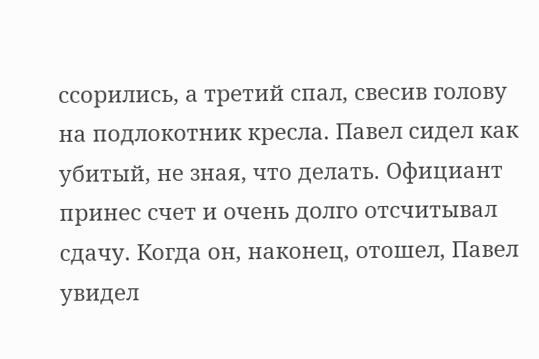ссорились, а третий спал, свесив голову на подлокотник кресла. Павел сидел как убитый, не зная, что делать. Официант принес счет и очень долго отсчитывал сдачу. Когда он, наконец, отошел, Павел увидел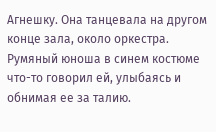Агнешку. Она танцевала на другом конце зала, около оркестра. Румяный юноша в синем костюме что-то говорил ей, улыбаясь и обнимая ее за талию.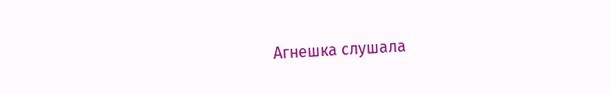Агнешка слушала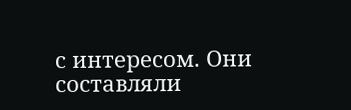с интересом. Они составляли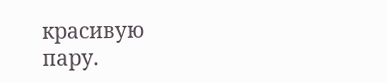красивую пару.